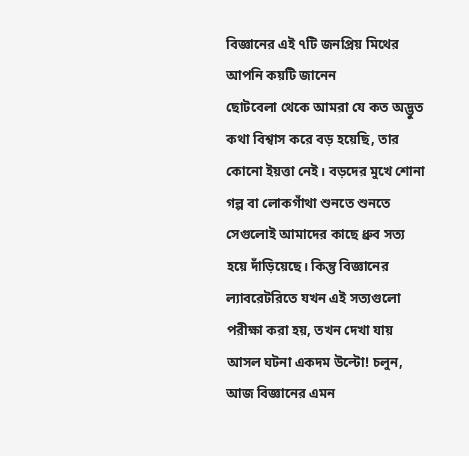বিজ্ঞানের এই ৭টি জনপ্রিয় মিথের আপনি কয়টি জানেন
ছোটবেলা থেকে আমরা যে কত অদ্ভুত কথা বিশ্বাস করে বড় হয়েছি, তার কোনো ইয়ত্তা নেই। বড়দের মুখে শোনা গল্প বা লোকগাঁথা শুনতে শুনতে সেগুলোই আমাদের কাছে ধ্রুব সত্য হয়ে দাঁড়িয়েছে। কিন্তু বিজ্ঞানের ল্যাবরেটরিতে যখন এই সত্যগুলো পরীক্ষা করা হয়, তখন দেখা যায় আসল ঘটনা একদম উল্টো! চলুন, আজ বিজ্ঞানের এমন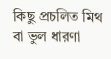কিছু প্রচলিত মিথ বা ভুল ধারণা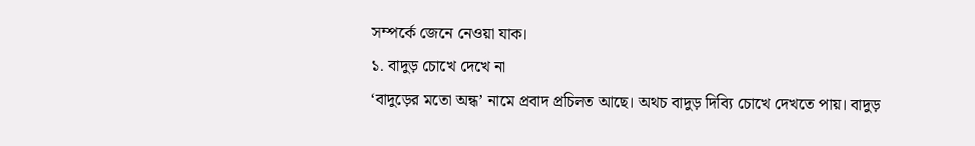সম্পর্কে জেনে নেওয়া যাক।
১. বাদুড় চোখে দেখে না
‘বাদুড়ের মতো অন্ধ’ নামে প্রবাদ প্রচিলত আছে। অথচ বাদুড় দিব্যি চোখে দেখতে পায়। বাদুড়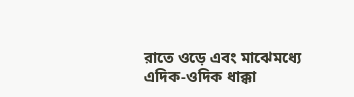রাতে ওড়ে এবং মাঝেমধ্যে এদিক-ওদিক ধাক্কা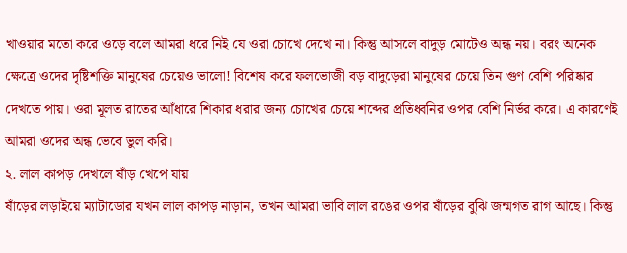খাওয়ার মতো করে ওড়ে বলে আমরা ধরে নিই যে ওরা চোখে দেখে না। কিন্তু আসলে বাদুড় মোটেও অন্ধ নয়। বরং অনেক ক্ষেত্রে ওদের দৃষ্টিশক্তি মানুষের চেয়েও ভালো! বিশেষ করে ফলভোজী বড় বাদুড়েরা মানুষের চেয়ে তিন গুণ বেশি পরিষ্কার দেখতে পায়। ওরা মূলত রাতের আঁধারে শিকার ধরার জন্য চোখের চেয়ে শব্দের প্রতিধ্বনির ওপর বেশি নির্ভর করে। এ কারণেই আমরা ওদের অন্ধ ভেবে ভুল করি।
২. লাল কাপড় দেখলে ষাঁড় খেপে যায়
ষাঁড়ের লড়াইয়ে ম্যাটাডোর যখন লাল কাপড় নাড়ান, তখন আমরা ভাবি লাল রঙের ওপর ষাঁড়ের বুঝি জন্মগত রাগ আছে। কিন্তু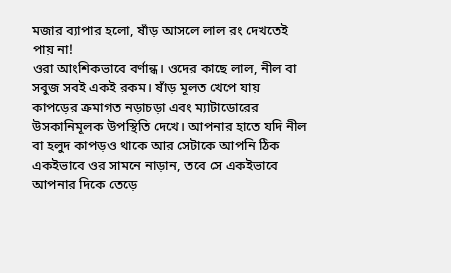মজার ব্যাপার হলো, ষাঁড় আসলে লাল রং দেখতেই পায় না!
ওরা আংশিকভাবে বর্ণান্ধ। ওদের কাছে লাল, নীল বা সবুজ সবই একই রকম। ষাঁড় মূলত খেপে যায় কাপড়ের ক্রমাগত নড়াচড়া এবং ম্যাটাডোরের উসকানিমূলক উপস্থিতি দেখে। আপনার হাতে যদি নীল বা হলুদ কাপড়ও থাকে আর সেটাকে আপনি ঠিক একইভাবে ওর সামনে নাড়ান, তবে সে একইভাবে আপনার দিকে তেড়ে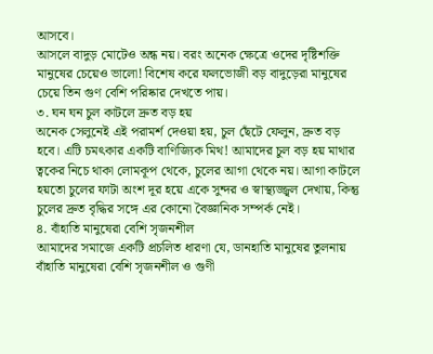আসবে।
আসলে বাদুড় মোটেও অন্ধ নয়। বরং অনেক ক্ষেত্রে ওদের দৃষ্টিশক্তি মানুষের চেয়েও ভালো! বিশেষ করে ফলভোজী বড় বাদুড়েরা মানুষের চেয়ে তিন গুণ বেশি পরিষ্কার দেখতে পায়।
৩. ঘন ঘন চুল কাটলে দ্রুত বড় হয়
অনেক সেলুনেই এই পরামর্শ দেওয়া হয়, চুল ছেঁটে ফেলুন, দ্রুত বড় হবে। এটি চমৎকার একটি বাণিজ্যিক মিথ! আমাদের চুল বড় হয় মাথার ত্বকের নিচে থাকা লোমকূপ থেকে, চুলের আগা থেকে নয়। আগা কাটলে হয়তো চুলের ফাটা অংশ দূর হয়ে একে সুন্দর ও স্বাস্থ্যজ্জ্বল দেখায়, কিন্তু চুলের দ্রুত বৃদ্ধির সঙ্গে এর কোনো বৈজ্ঞানিক সম্পর্ক নেই।
৪. বাঁহাতি মানুষেরা বেশি সৃজনশীল
আমাদের সমাজে একটি প্রচলিত ধারণা যে, ডানহাতি মানুষের তুলনায় বাঁহাতি মানুষেরা বেশি সৃজনশীল ও গুণী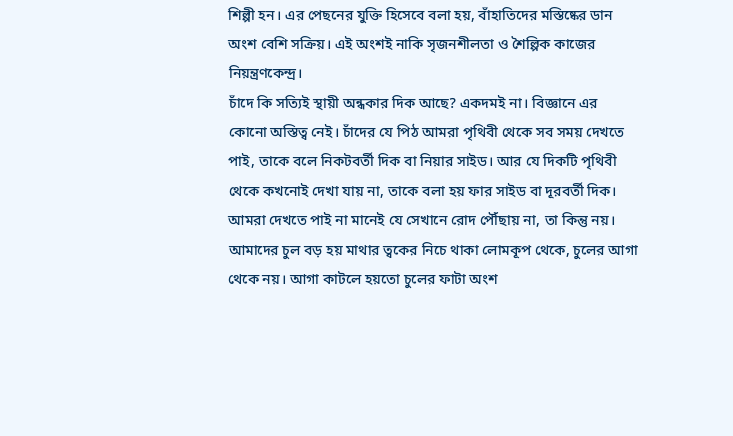শিল্পী হন। এর পেছনের যুক্তি হিসেবে বলা হয়, বাঁহাতিদের মস্তিষ্কের ডান অংশ বেশি সক্রিয়। এই অংশই নাকি সৃজনশীলতা ও শৈল্পিক কাজের নিয়ন্ত্রণকেন্দ্র।
চাঁদে কি সত্যিই স্থায়ী অন্ধকার দিক আছে? একদমই না। বিজ্ঞানে এর কোনো অস্তিত্ব নেই। চাঁদের যে পিঠ আমরা পৃথিবী থেকে সব সময় দেখতে পাই, তাকে বলে নিকটবর্তী দিক বা নিয়ার সাইড। আর যে দিকটি পৃথিবী থেকে কখনোই দেখা যায় না, তাকে বলা হয় ফার সাইড বা দূরবর্তী দিক। আমরা দেখতে পাই না মানেই যে সেখানে রোদ পৌঁছায় না, তা কিন্তু নয়।
আমাদের চুল বড় হয় মাথার ত্বকের নিচে থাকা লোমকূপ থেকে, চুলের আগা থেকে নয়। আগা কাটলে হয়তো চুলের ফাটা অংশ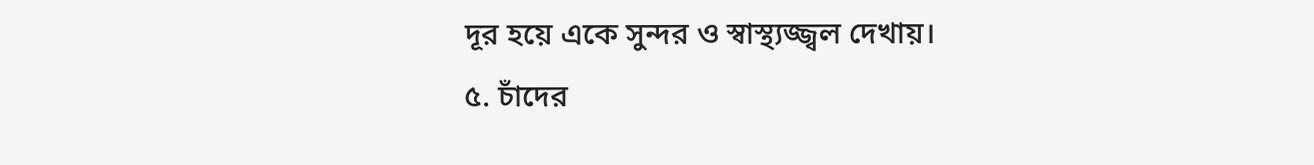দূর হয়ে একে সুন্দর ও স্বাস্থ্যজ্জ্বল দেখায়।
৫. চাঁদের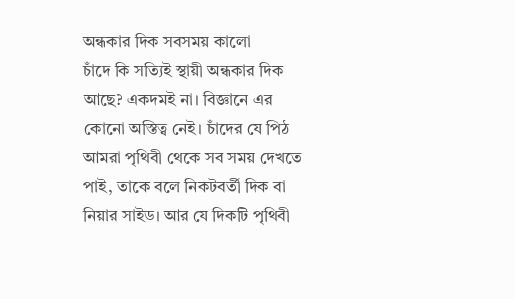অন্ধকার দিক সবসময় কালো
চাঁদে কি সত্যিই স্থায়ী অন্ধকার দিক আছে? একদমই না। বিজ্ঞানে এর কোনো অস্তিত্ব নেই। চাঁদের যে পিঠ আমরা পৃথিবী থেকে সব সময় দেখতে পাই, তাকে বলে নিকটবর্তী দিক বা নিয়ার সাইড। আর যে দিকটি পৃথিবী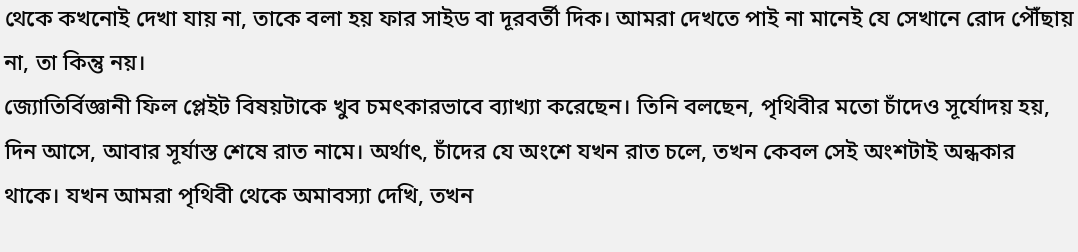থেকে কখনোই দেখা যায় না, তাকে বলা হয় ফার সাইড বা দূরবর্তী দিক। আমরা দেখতে পাই না মানেই যে সেখানে রোদ পৌঁছায় না, তা কিন্তু নয়।
জ্যোতির্বিজ্ঞানী ফিল প্লেইট বিষয়টাকে খুব চমৎকারভাবে ব্যাখ্যা করেছেন। তিনি বলছেন, পৃথিবীর মতো চাঁদেও সূর্যোদয় হয়, দিন আসে, আবার সূর্যাস্ত শেষে রাত নামে। অর্থাৎ, চাঁদের যে অংশে যখন রাত চলে, তখন কেবল সেই অংশটাই অন্ধকার থাকে। যখন আমরা পৃথিবী থেকে অমাবস্যা দেখি, তখন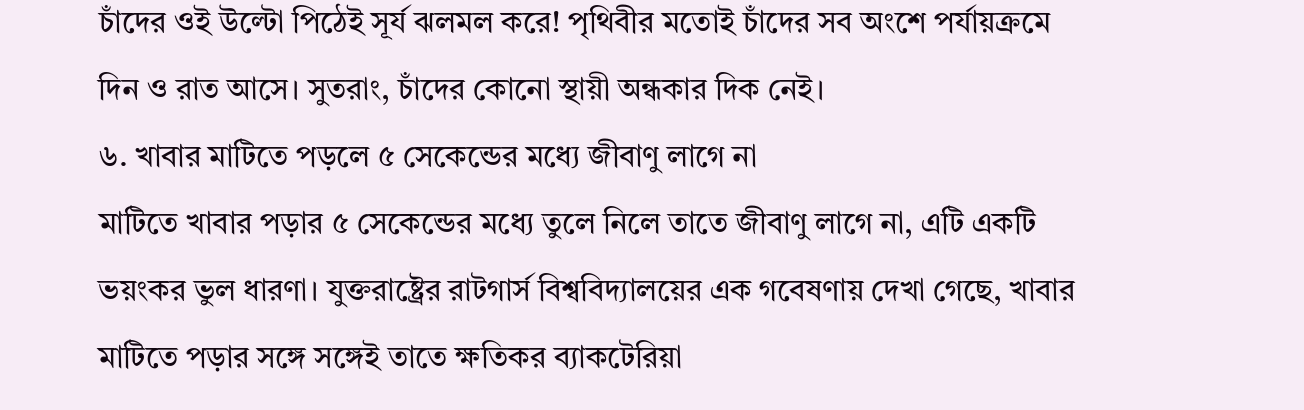চাঁদের ওই উল্টো পিঠেই সূর্য ঝলমল করে! পৃথিবীর মতোই চাঁদের সব অংশে পর্যায়ক্রমে দিন ও রাত আসে। সুতরাং, চাঁদের কোনো স্থায়ী অন্ধকার দিক নেই।
৬. খাবার মাটিতে পড়লে ৫ সেকেন্ডের মধ্যে জীবাণু লাগে না
মাটিতে খাবার পড়ার ৫ সেকেন্ডের মধ্যে তুলে নিলে তাতে জীবাণু লাগে না, এটি একটি ভয়ংকর ভুল ধারণা। যুক্তরাষ্ট্রের রাটগার্স বিশ্ববিদ্যালয়ের এক গবেষণায় দেখা গেছে, খাবার মাটিতে পড়ার সঙ্গে সঙ্গেই তাতে ক্ষতিকর ব্যাকটেরিয়া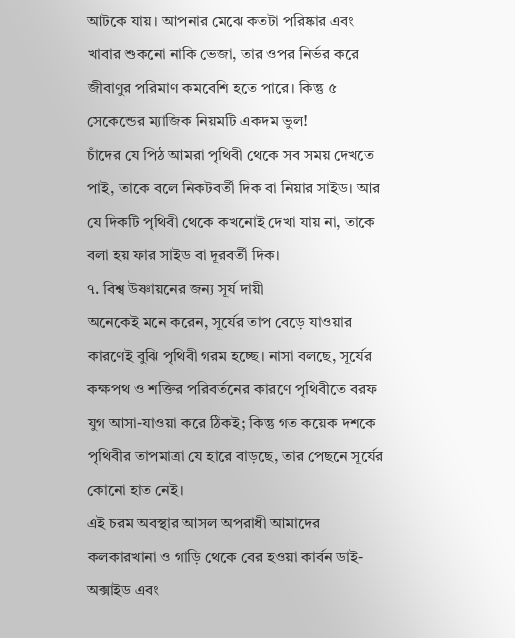আটকে যায়। আপনার মেঝে কতটা পরিষ্কার এবং খাবার শুকনো নাকি ভেজা, তার ওপর নির্ভর করে জীবাণুর পরিমাণ কমবেশি হতে পারে। কিন্তু ৫ সেকেন্ডের ম্যাজিক নিয়মটি একদম ভুল!
চাঁদের যে পিঠ আমরা পৃথিবী থেকে সব সময় দেখতে পাই, তাকে বলে নিকটবর্তী দিক বা নিয়ার সাইড। আর যে দিকটি পৃথিবী থেকে কখনোই দেখা যায় না, তাকে বলা হয় ফার সাইড বা দূরবর্তী দিক।
৭. বিশ্ব উষ্ণায়নের জন্য সূর্য দায়ী
অনেকেই মনে করেন, সূর্যের তাপ বেড়ে যাওয়ার কারণেই বুঝি পৃথিবী গরম হচ্ছে। নাসা বলছে, সূর্যের কক্ষপথ ও শক্তির পরিবর্তনের কারণে পৃথিবীতে বরফ যুগ আসা-যাওয়া করে ঠিকই; কিন্তু গত কয়েক দশকে পৃথিবীর তাপমাত্রা যে হারে বাড়ছে, তার পেছনে সূর্যের কোনো হাত নেই।
এই চরম অবস্থার আসল অপরাধী আমাদের কলকারখানা ও গাড়ি থেকে বের হওয়া কার্বন ডাই-অক্সাইড এবং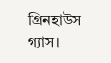গ্রিনহাউস গ্যাস।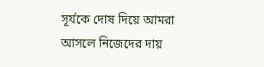সূর্যকে দোষ দিয়ে আমরা আসলে নিজেদের দায়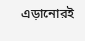এড়ানোরই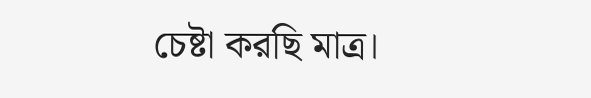চেষ্টা করছি মাত্র।